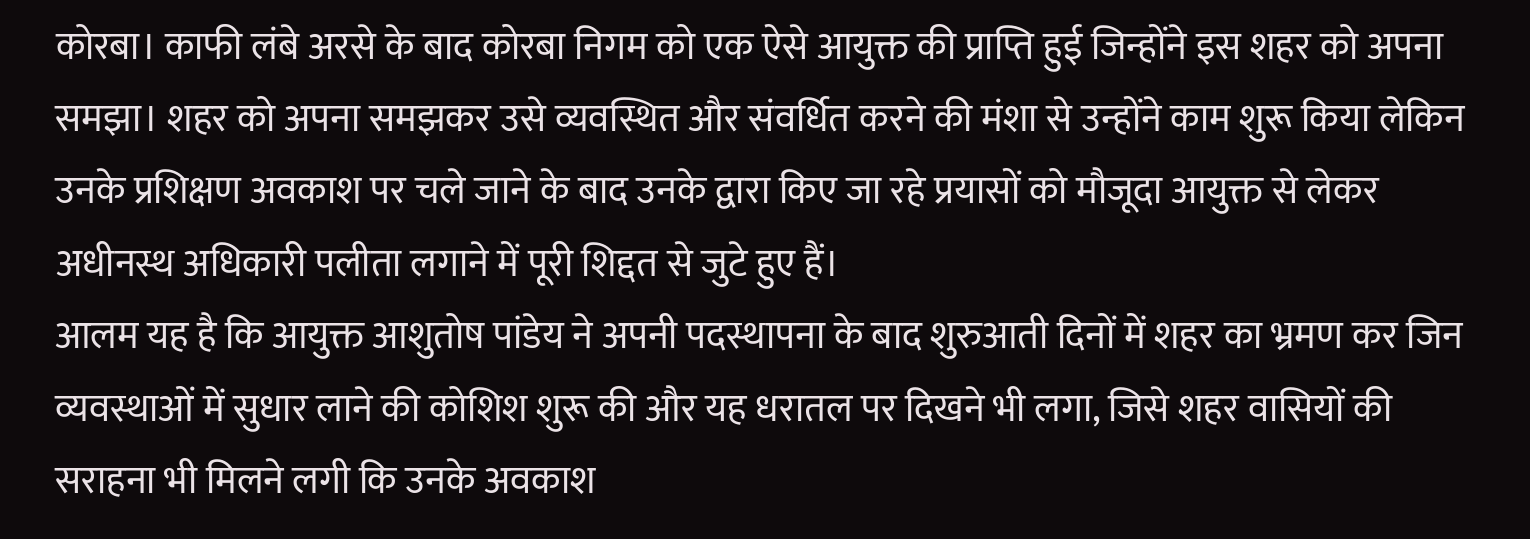कोरबा। काफी लंबे अरसे के बाद कोरबा निगम को एक ऐसे आयुक्त की प्राप्ति हुई जिन्होंने इस शहर को अपना समझा। शहर को अपना समझकर उसे व्यवस्थित और संवर्धित करने की मंशा से उन्होंने काम शुरू किया लेकिन उनके प्रशिक्षण अवकाश पर चले जाने के बाद उनके द्वारा किए जा रहे प्रयासों को मौजूदा आयुक्त से लेकर अधीनस्थ अधिकारी पलीता लगाने में पूरी शिद्दत से जुटे हुए हैं।
आलम यह है कि आयुक्त आशुतोष पांडेय ने अपनी पदस्थापना के बाद शुरुआती दिनों में शहर का भ्रमण कर जिन व्यवस्थाओं में सुधार लाने की कोशिश शुरू की और यह धरातल पर दिखने भी लगा, जिसे शहर वासियों की सराहना भी मिलने लगी कि उनके अवकाश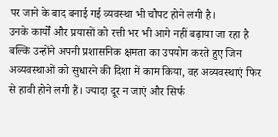पर जाने के बाद बनाई गई व्यवस्था भी चौपट होने लगी है।
उनके कार्यों और प्रयासों को रत्ती भर भी आगे नहीं बढ़ाया जा रहा है बल्कि उन्होंने अपनी प्रशासनिक क्षमता का उपयोग करते हुए जिन अव्यवस्थाओं को सुधारने की दिशा में काम किया, वह अव्यवस्थाएं फिर से हावी होने लगी हैं। ज्यादा दूर न जाएं और सिर्फ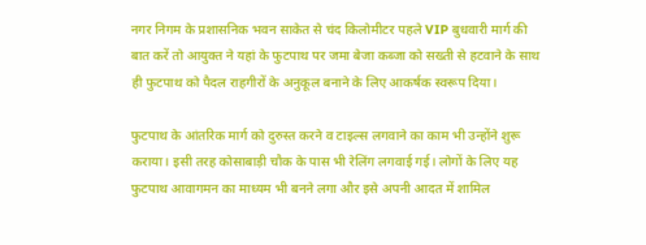नगर निगम के प्रशासनिक भवन साकेत से चंद किलोमीटर पहले VIP बुधवारी मार्ग की बात करें तो आयुक्त ने यहां के फुटपाथ पर जमा बेजा कब्जा को सख्ती से हटवाने के साथ ही फुटपाथ को पैदल राहगीरों के अनुकूल बनाने के लिए आकर्षक स्वरूप दिया।

फुटपाथ के आंतरिक मार्ग को दुरुस्त करने व टाइल्स लगवाने का काम भी उन्होंने शुरू कराया। इसी तरह कोसाबाड़ी चौक के पास भी रेलिंग लगवाई गई। लोगों के लिए यह फुटपाथ आवागमन का माध्यम भी बनने लगा और इसे अपनी आदत में शामिल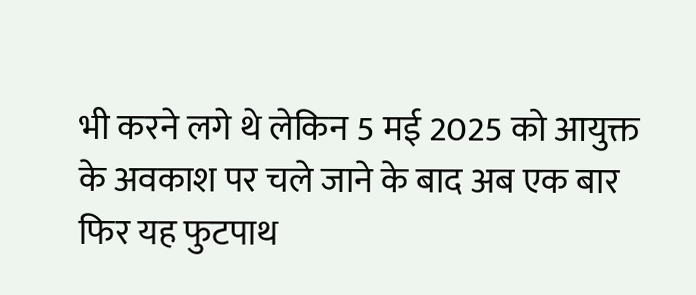भी करने लगे थे लेकिन 5 मई 2025 को आयुक्त के अवकाश पर चले जाने के बाद अब एक बार फिर यह फुटपाथ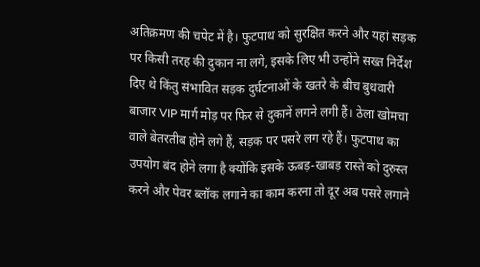अतिक्रमण की चपेट में है। फुटपाथ को सुरक्षित करने और यहां सड़क पर किसी तरह की दुकान ना लगे, इसके लिए भी उन्होंने सख्त निर्देश दिए थे किंतु संभावित सड़क दुर्घटनाओं के खतरे के बीच बुधवारी बाजार VIP मार्ग मोड़ पर फिर से दुकानें लगने लगी हैं। ठेला खोमचा वाले बेतरतीब होने लगे हैं, सड़क पर पसरे लग रहे हैं। फुटपाथ का उपयोग बंद होने लगा है क्योंकि इसके ऊबड़-खाबड़ रास्ते को दुरुस्त करने और पेवर ब्लॉक लगाने का काम करना तो दूर अब पसरे लगाने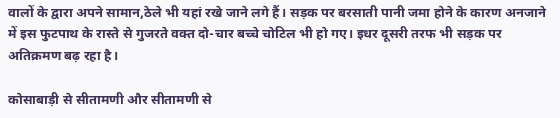वालों के द्वारा अपने सामान,ठेले भी यहां रखे जाने लगे हैं। सड़क पर बरसाती पानी जमा होने के कारण अनजाने में इस फुटपाथ के रास्ते से गुजरते वक्त दो-चार बच्चे चोटिल भी हो गए। इधर दूसरी तरफ भी सड़क पर अतिक्रमण बढ़ रहा है।

कोसाबाड़ी से सीतामणी और सीतामणी से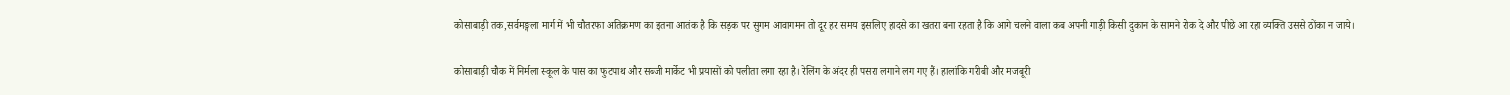कोसाबाड़ी तक,सर्वमङ्गला मार्ग में भी चौतरफा अतिक्रमण का इतना आतंक है कि सड़क पर सुगम आवागमन तो दूर हर समय इसलिए हादसे का खतरा बना रहता है कि आगे चलने वाला कब अपनी गाड़ी किसी दुकान के सामने रोक दे और पीछे आ रहा व्यक्ति उससे ठोंका न जाये।

कोसाबाड़ी चौक में निर्मला स्कूल के पास का फुटपाथ और सब्जी मार्केट भी प्रयासों को पलीता लगा रहा है। रेलिंग के अंदर ही पसरा लगाने लग गए हैं। हालांकि गरीबी और मजबूरी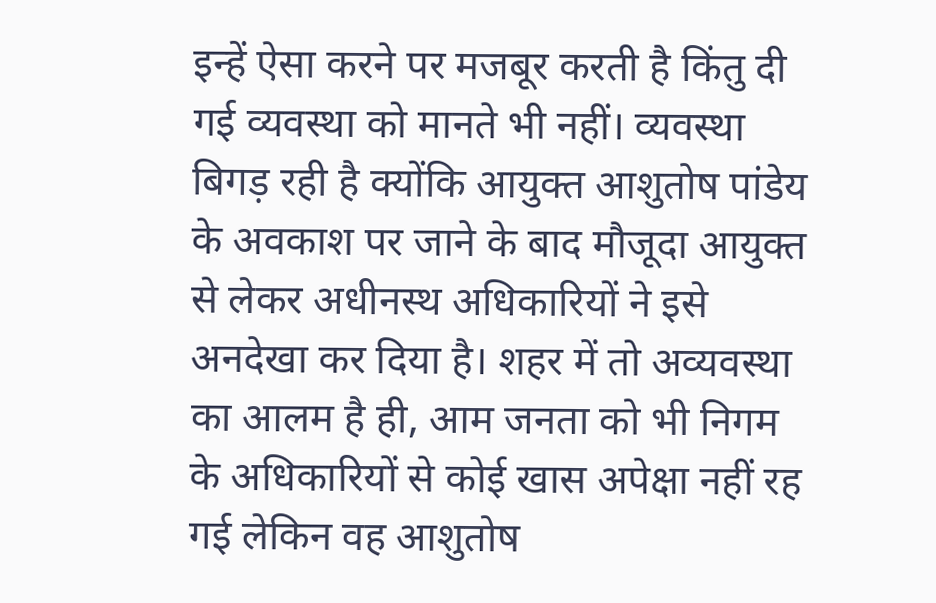इन्हें ऐसा करने पर मजबूर करती है किंतु दी गई व्यवस्था को मानते भी नहीं। व्यवस्था बिगड़ रही है क्योंकि आयुक्त आशुतोष पांडेय के अवकाश पर जाने के बाद मौजूदा आयुक्त से लेकर अधीनस्थ अधिकारियों ने इसे अनदेखा कर दिया है। शहर में तो अव्यवस्था का आलम है ही, आम जनता को भी निगम के अधिकारियों से कोई खास अपेक्षा नहीं रह गई लेकिन वह आशुतोष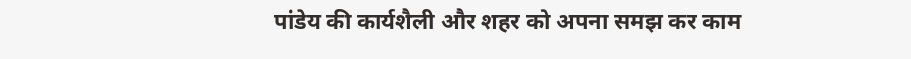पांडेय की कार्यशैली और शहर को अपना समझ कर काम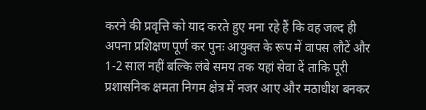करने की प्रवृत्ति को याद करते हुए मना रहे हैं कि वह जल्द ही अपना प्रशिक्षण पूर्ण कर पुनः आयुक्त के रूप में वापस लौटें और 1-2 साल नहीं बल्कि लंबे समय तक यहां सेवा दें ताकि पूरी प्रशासनिक क्षमता निगम क्षेत्र में नजर आए और मठाधीश बनकर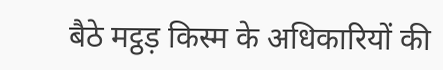बैठे मट्ठड़ किस्म के अधिकारियों की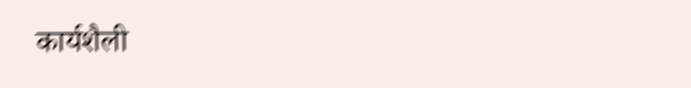कार्यशैली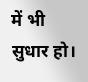में भी सुधार हो।